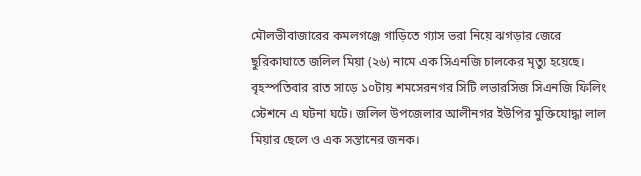মৌলভীবাজারের কমলগঞ্জে গাড়িতে গ্যাস ভরা নিয়ে ঝগড়ার জেরে ছুরিকাঘাতে জলিল মিয়া (২৬) নামে এক সিএনজি চালকের মৃত্যু হয়েছে।
বৃহস্পতিবার রাত সাড়ে ১০টায় শমসেরনগর সিটি লভারসিজ সিএনজি ফিলিং স্টেশনে এ ঘটনা ঘটে। জলিল উপজেলার আলীনগর ইউপির মুক্তিযোদ্ধা লাল মিয়ার ছেলে ও এক সন্তানের জনক।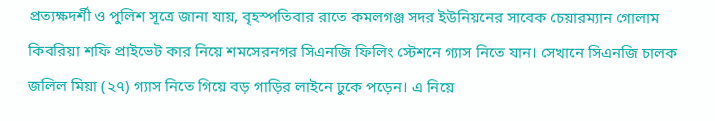প্রত্যক্ষদর্শী ও পুলিশ সূত্রে জানা যায়, বৃহস্পতিবার রাতে কমলগঞ্জ সদর ইউনিয়নের সাবেক চেয়ারম্যান গোলাম কিবরিয়া শফি প্রাইভেট কার নিয়ে শমসেরনগর সিএনজি ফিলিং স্টেশনে গ্যাস নিতে যান। সেখানে সিএনজি চালক জলিল মিয়া (২৭) গ্যাস নিতে গিয়ে বড় গাড়ির লাইনে ঢুকে পড়েন। এ নিয়ে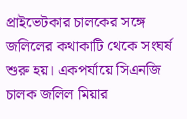প্রাইভেটকার চালকের সঙ্গে জলিলের কথাকাটি থেকে সংঘর্ষ শুরু হয়। একপর্যায়ে সিএনজি চালক জলিল মিয়ার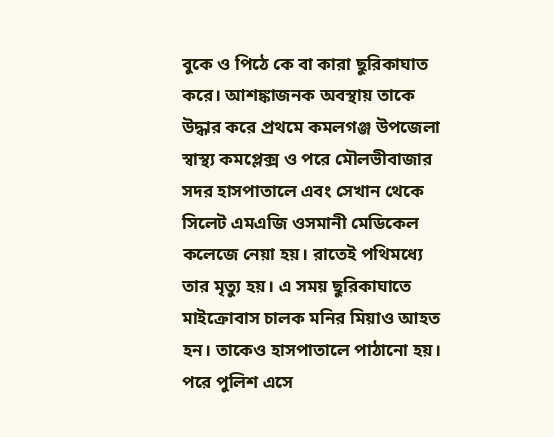বুকে ও পিঠে কে বা কারা ছুরিকাঘাত করে। আশঙ্কাজনক অবস্থায় তাকে উদ্ধার করে প্রথমে কমলগঞ্জ উপজেলা স্বাস্থ্য কমপ্লেক্স ও পরে মৌলভীবাজার সদর হাসপাতালে এবং সেখান থেকে সিলেট এমএজি ওসমানী মেডিকেল কলেজে নেয়া হয়। রাতেই পথিমধ্যে তার মৃত্যু হয়। এ সময় ছুরিকাঘাতে মাইক্রোবাস চালক মনির মিয়াও আহত হন। তাকেও হাসপাতালে পাঠানো হয়। পরে পুলিশ এসে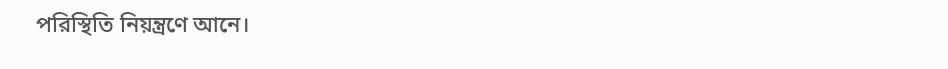পরিস্থিতি নিয়ন্ত্রণে আনে।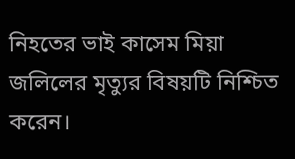নিহতের ভাই কাসেম মিয়া জলিলের মৃত্যুর বিষয়টি নিশ্চিত করেন।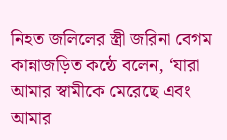নিহত জলিলের স্ত্রী জরিনা বেগম কান্নাজড়িত কন্ঠে বলেন, ‘যারা আমার স্বামীকে মেরেছে এবং আমার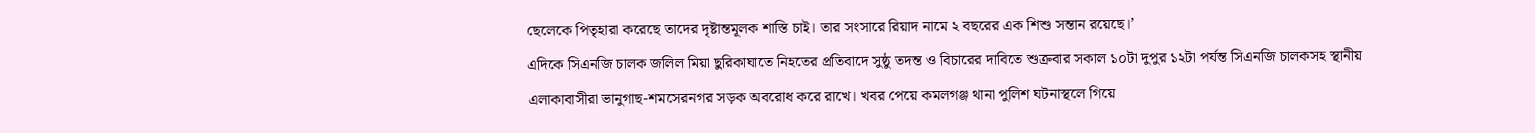ছেলেকে পিতৃহারা করেছে তাদের দৃষ্টান্তমূলক শাস্তি চাই। তার সংসারে রিয়াদ নামে ২ বছরের এক শিশু সন্তান রয়েছে।’
এদিকে সিএনজি চালক জলিল মিয়া ছুরিকাঘাতে নিহতের প্রতিবাদে সুষ্ঠু তদন্ত ও বিচারের দাবিতে শুক্রবার সকাল ১০টা দুপুর ১২টা পর্যন্ত সিএনজি চালকসহ স্থানীয় এলাকাবাসীরা ভানুগাছ-শমসেরনগর সড়ক অবরোধ করে রাখে। খবর পেয়ে কমলগঞ্জ থানা পুলিশ ঘটনাস্থলে গিয়ে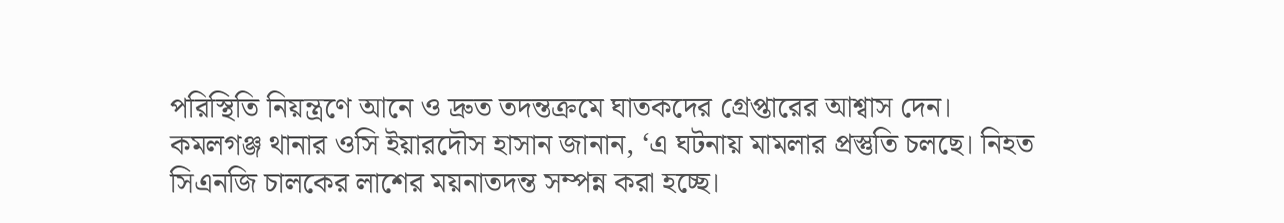পরিস্থিতি নিয়ন্ত্রণে আনে ও দ্রুত তদন্তক্রমে ঘাতকদের গ্রেপ্তারের আশ্বাস দেন।
কমলগঞ্জ থানার ওসি ইয়ারদৌস হাসান জানান, ‘এ ঘটনায় মামলার প্রস্তুতি চলছে। নিহত সিএনজি চালকের লাশের ময়নাতদন্ত সম্পন্ন করা হচ্ছে।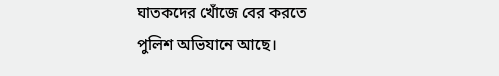ঘাতকদের খোঁজে বের করতে পুলিশ অভিযানে আছে।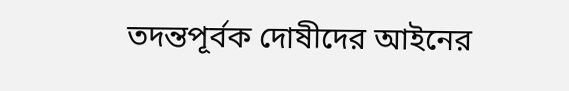তদন্তপূর্বক দোষীদের আইনের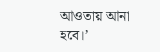আওতায় আনা হবে।’